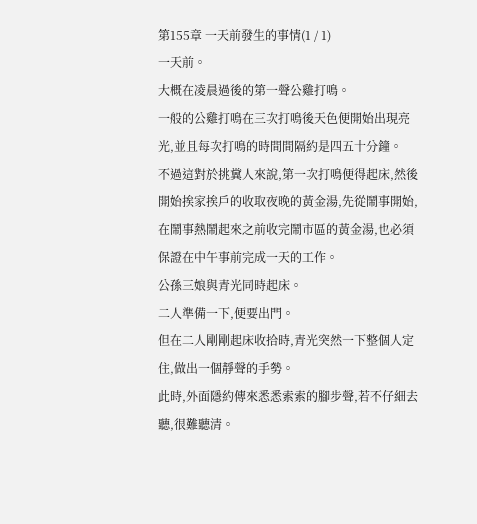第155章 一天前發生的事情(1 / 1)
一天前。
大概在凌晨過後的第一聲公雞打鳴。
一般的公雞打鳴在三次打鳴後天色便開始出現亮光,並且每次打鳴的時間間隔約是四五十分鐘。
不過這對於挑糞人來說,第一次打鳴便得起床,然後開始挨家挨戶的收取夜晚的黃金湯,先從鬧事開始,在鬧事熱鬧起來之前收完鬧市區的黃金湯,也必須保證在中午事前完成一天的工作。
公孫三娘與青光同時起床。
二人準備一下,便要出門。
但在二人剛剛起床收拾時,青光突然一下整個人定住,做出一個靜聲的手勢。
此時,外面隱約傳來悉悉索索的腳步聲,若不仔細去聽,很難聽清。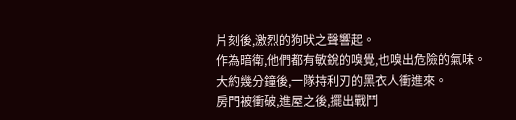片刻後,激烈的狗吠之聲響起。
作為暗衛,他們都有敏銳的嗅覺,也嗅出危險的氣味。
大約幾分鐘後,一隊持利刃的黑衣人衝進來。
房門被衝破,進屋之後,擺出戰鬥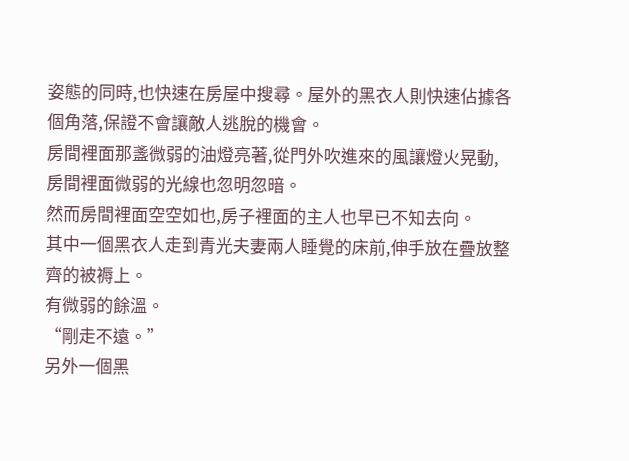姿態的同時,也快速在房屋中搜尋。屋外的黑衣人則快速佔據各個角落,保證不會讓敵人逃脫的機會。
房間裡面那盞微弱的油燈亮著,從門外吹進來的風讓燈火晃動,房間裡面微弱的光線也忽明忽暗。
然而房間裡面空空如也,房子裡面的主人也早已不知去向。
其中一個黑衣人走到青光夫妻兩人睡覺的床前,伸手放在疊放整齊的被褥上。
有微弱的餘溫。
“剛走不遠。”
另外一個黑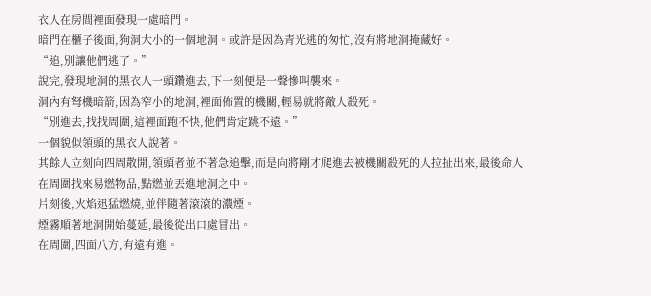衣人在房間裡面發現一處暗門。
暗門在櫃子後面,狗洞大小的一個地洞。或許是因為青光逃的匆忙,沒有將地洞掩藏好。
“追,別讓他們逃了。”
說完,發現地洞的黑衣人一頭鑽進去,下一刻便是一聲慘叫襲來。
洞內有弩機暗箭,因為窄小的地洞,裡面佈置的機關,輕易就將敵人殺死。
“別進去,找找周圍,這裡面跑不快,他們肯定跳不遠。”
一個貌似領頭的黑衣人說著。
其餘人立刻向四周散開,領頭者並不著急追擊,而是向將剛才爬進去被機關殺死的人拉扯出來,最後命人在周圍找來易燃物品,點燃並丟進地洞之中。
片刻後,火焰迅猛燃燒,並伴隨著滾滾的濃煙。
煙霧順著地洞開始蔓延,最後從出口處冒出。
在周圍,四面八方,有遠有進。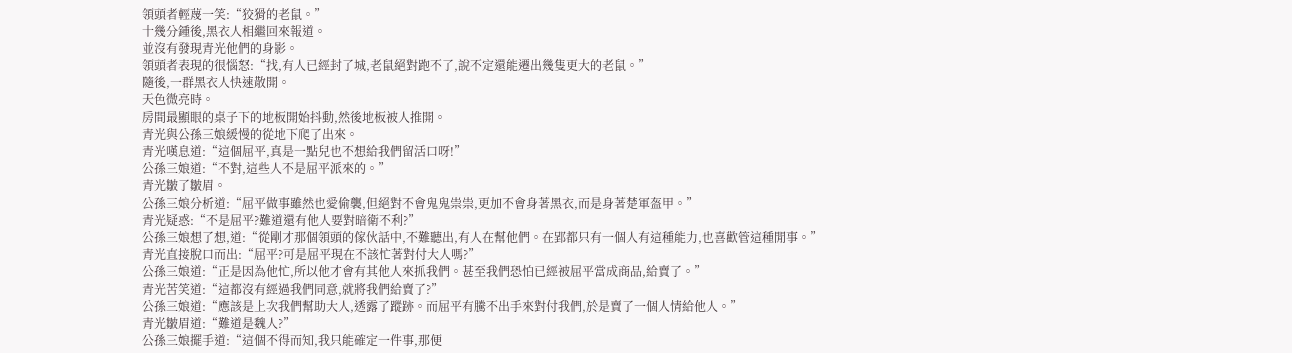領頭者輕蔑一笑:“狡猾的老鼠。”
十幾分鍾後,黑衣人相繼回來報道。
並沒有發現青光他們的身影。
領頭者表現的很惱怒:“找,有人已經封了城,老鼠絕對跑不了,說不定還能遷出幾隻更大的老鼠。”
隨後,一群黑衣人快速散開。
天色微亮時。
房間最顯眼的桌子下的地板開始抖動,然後地板被人推開。
青光與公孫三娘緩慢的從地下爬了出來。
青光嘆息道:“這個屈平,真是一點兒也不想給我們留活口呀!”
公孫三娘道:“不對,這些人不是屈平派來的。”
青光皺了皺眉。
公孫三娘分析道:“屈平做事雖然也愛偷襲,但絕對不會鬼鬼祟祟,更加不會身著黑衣,而是身著楚軍盔甲。”
青光疑惑:“不是屈平?難道還有他人要對暗衛不利?”
公孫三娘想了想,道:“從剛才那個領頭的傢伙話中,不難聽出,有人在幫他們。在郢都只有一個人有這種能力,也喜歡管這種閒事。”
青光直接脫口而出:“屈平?可是屈平現在不該忙著對付大人嗎?”
公孫三娘道:“正是因為他忙,所以他才會有其他人來抓我們。甚至我們恐怕已經被屈平當成商品,給賣了。”
青光苦笑道:“這都沒有經過我們同意,就將我們給賣了?”
公孫三娘道:“應該是上次我們幫助大人,透露了蹤跡。而屈平有騰不出手來對付我們,於是賣了一個人情給他人。”
青光皺眉道:“難道是魏人?”
公孫三娘擺手道:“這個不得而知,我只能確定一件事,那便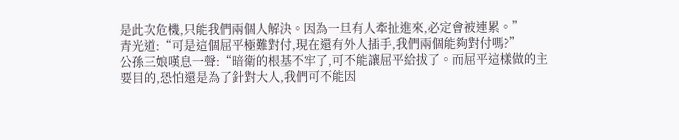是此次危機,只能我們兩個人解決。因為一旦有人牽扯進來,必定會被連累。”
青光道:“可是這個屈平極難對付,現在還有外人插手,我們兩個能夠對付嗎?”
公孫三娘嘆息一聲:“暗衛的根基不牢了,可不能讓屈平給拔了。而屈平這樣做的主要目的,恐怕還是為了針對大人,我們可不能因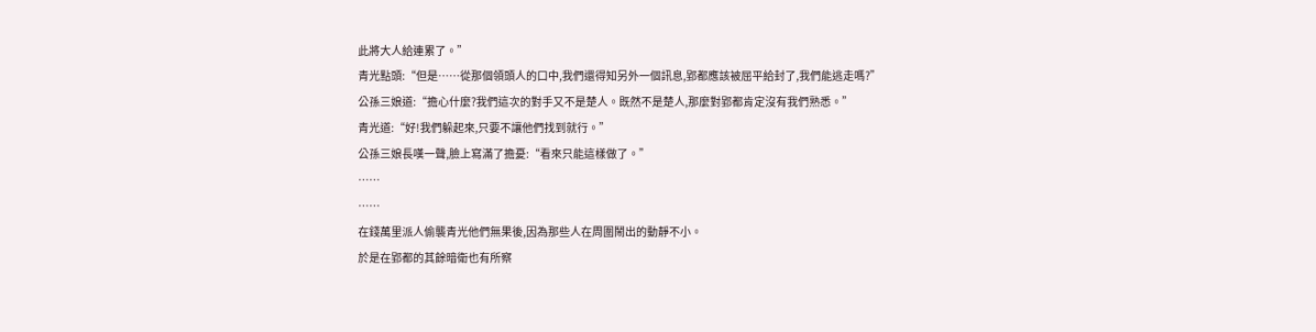此將大人給連累了。”
青光點頭:“但是……從那個領頭人的口中,我們還得知另外一個訊息,郢都應該被屈平給封了,我們能逃走嗎?”
公孫三娘道:“擔心什麼?我們這次的對手又不是楚人。既然不是楚人,那麼對郢都肯定沒有我們熟悉。”
青光道:“好!我們躲起來,只要不讓他們找到就行。”
公孫三娘長嘆一聲,臉上寫滿了擔憂:“看來只能這樣做了。”
……
……
在錢萬里派人偷襲青光他們無果後,因為那些人在周圍鬧出的動靜不小。
於是在郢都的其餘暗衛也有所察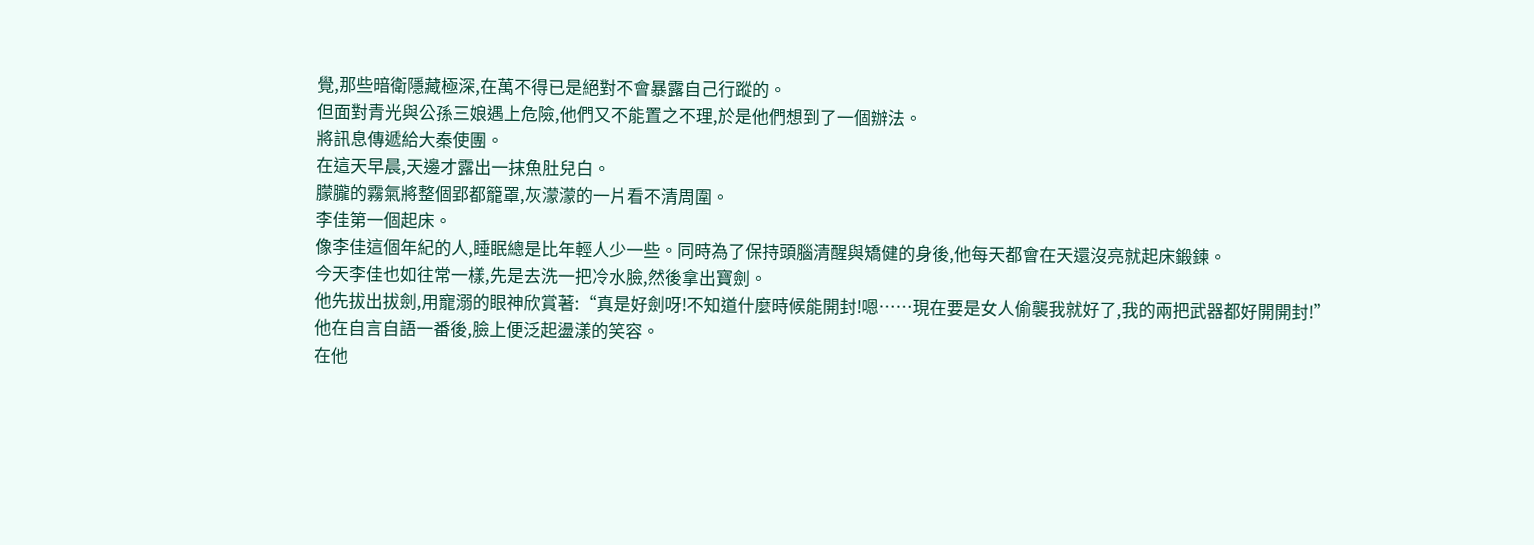覺,那些暗衛隱藏極深,在萬不得已是絕對不會暴露自己行蹤的。
但面對青光與公孫三娘遇上危險,他們又不能置之不理,於是他們想到了一個辦法。
將訊息傳遞給大秦使團。
在這天早晨,天邊才露出一抹魚肚兒白。
朦朧的霧氣將整個郢都籠罩,灰濛濛的一片看不清周圍。
李佳第一個起床。
像李佳這個年紀的人,睡眠總是比年輕人少一些。同時為了保持頭腦清醒與矯健的身後,他每天都會在天還沒亮就起床鍛鍊。
今天李佳也如往常一樣,先是去洗一把冷水臉,然後拿出寶劍。
他先拔出拔劍,用寵溺的眼神欣賞著:“真是好劍呀!不知道什麼時候能開封!嗯……現在要是女人偷襲我就好了,我的兩把武器都好開開封!”
他在自言自語一番後,臉上便泛起盪漾的笑容。
在他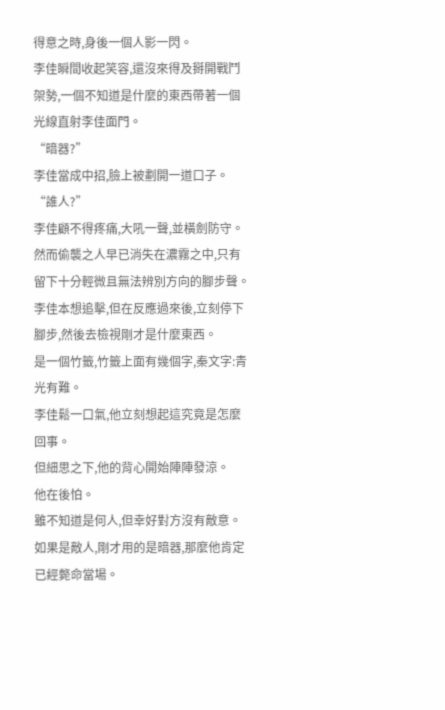得意之時,身後一個人影一閃。
李佳瞬間收起笑容,還沒來得及掰開戰鬥架勢,一個不知道是什麼的東西帶著一個光線直射李佳面門。
“暗器?”
李佳當成中招,臉上被劃開一道口子。
“誰人?”
李佳顧不得疼痛,大吼一聲,並橫劍防守。
然而偷襲之人早已消失在濃霧之中,只有留下十分輕微且無法辨別方向的腳步聲。
李佳本想追擊,但在反應過來後,立刻停下腳步,然後去檢視剛才是什麼東西。
是一個竹籤,竹籤上面有幾個字,秦文字:青光有難。
李佳鬆一口氣,他立刻想起這究竟是怎麼回事。
但細思之下,他的背心開始陣陣發涼。
他在後怕。
雖不知道是何人,但幸好對方沒有敵意。
如果是敵人,剛才用的是暗器,那麼他肯定已經斃命當場。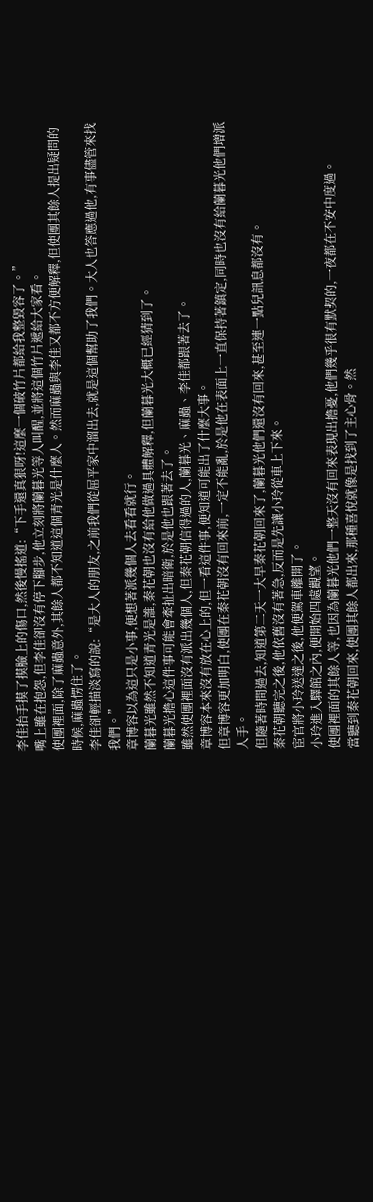李佳抬手摸了摸臉上的傷口,然後慢搖道:“下手還真狠呀!這麼一個破竹片都給我整毀容了。”
嘴上雖在抱怨,但李佳卻沒有停下腳步,他立刻將蘭暮光等人叫醒,並將這個竹片遞給大家看。
使團裡面,除了麻蟲意外,其餘人都不知道這個青光是什麼人。然而麻蟲與李佳又都不方便解釋,但使團其餘人提出疑問的時候,麻蟲愣住了。
李佳卻輕描淡寫的說:“是大人的朋友,之前我們從屈平家中溜出去,就是這個幫助了我們。大人也答應過他,有事儘管來找我們。”
章博容以為這只是小事,便想著派幾個人去看看就行。
蘭暮光雖然不知道青光是誰,秦花朝也沒有給他做過具體解釋,但蘭暮光大概已經猜到了。
蘭暮光擔心這件事可能會牽扯出暗衛,於是他也跟著去了。
雖然使團裡面沒有派出幾個人,但秦花朝信得過的人,蘭暮光、麻蟲、李佳都跟著去了。
章博容本來沒有放在心上的,但一看這件事,便知道可能出了什麼大事。
但章博容更加明白,使團在秦花朝沒有回來前,一定不能亂,於是他在表面上一直保持著鎮定,同時也沒有給蘭暮光他們增派人手。
但隨著時間過去,知道第二天一大早秦花朝回來了,蘭暮光他們還沒有回來,甚至連一點兒訊息都沒有。
秦花朝聽完之後,他依舊沒有著急,反而是先讓小玲從車上下來。
宦官將小玲送達之後,他便駕車離開了。
小玲進入驛館之內,便開始四處觀望。
使團裡面的其餘人等,也因為蘭暮光他們一整天沒有回來表現出擔憂,他們幾乎很有默契的,一夜都在不安中度過。
當聽到秦花朝回來,使團其餘人都出來,那種喜悅就像是找到了主心骨。然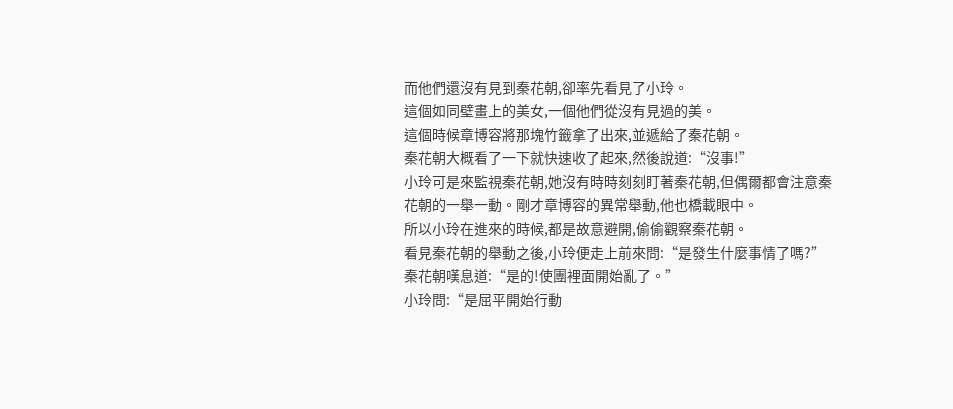而他們還沒有見到秦花朝,卻率先看見了小玲。
這個如同壁畫上的美女,一個他們從沒有見過的美。
這個時候章博容將那塊竹籤拿了出來,並遞給了秦花朝。
秦花朝大概看了一下就快速收了起來,然後說道:“沒事!”
小玲可是來監視秦花朝,她沒有時時刻刻盯著秦花朝,但偶爾都會注意秦花朝的一舉一動。剛才章博容的異常舉動,他也橋載眼中。
所以小玲在進來的時候,都是故意避開,偷偷觀察秦花朝。
看見秦花朝的舉動之後,小玲便走上前來問:“是發生什麼事情了嗎?”
秦花朝嘆息道:“是的!使團裡面開始亂了。”
小玲問:“是屈平開始行動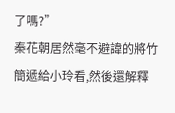了嗎?”
秦花朝居然毫不避諱的將竹簡遞給小玲看,然後還解釋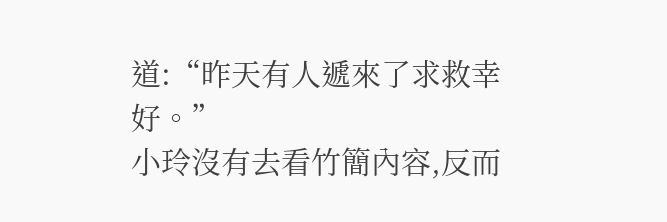道:“昨天有人遞來了求救幸好。”
小玲沒有去看竹簡內容,反而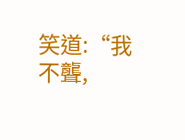笑道:“我不聾,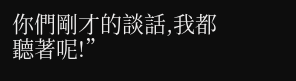你們剛才的談話,我都聽著呢!”